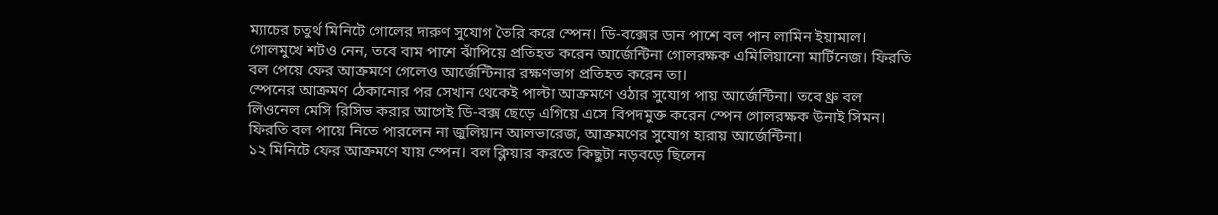ম্যাচের চতুর্থ মিনিটে গোলের দারুণ সুযোগ তৈরি করে স্পেন। ডি-বক্সের ডান পাশে বল পান লামিন ইয়ামাল। গোলমুখে শটও নেন, তবে বাম পাশে ঝাঁপিয়ে প্রতিহত করেন আর্জেন্টিনা গোলরক্ষক এমিলিয়ানো মার্টিনেজ। ফিরতি বল পেয়ে ফের আক্রমণে গেলেও আর্জেন্টিনার রক্ষণভাগ প্রতিহত করেন তা।
স্পেনের আক্রমণ ঠেকানোর পর সেখান থেকেই পাল্টা আক্রমণে ওঠার সুযোগ পায় আর্জেন্টিনা। তবে থ্রু বল লিওনেল মেসি রিসিভ করার আগেই ডি-বক্স ছেড়ে এগিয়ে এসে বিপদমুক্ত করেন স্পেন গোলরক্ষক উনাই সিমন। ফিরতি বল পায়ে নিতে পারলেন না জুলিয়ান আলভারেজ, আক্রমণের সুযোগ হারায় আর্জেন্টিনা।
১২ মিনিটে ফের আক্রমণে যায় স্পেন। বল ক্লিয়ার করতে কিছুটা নড়বড়ে ছিলেন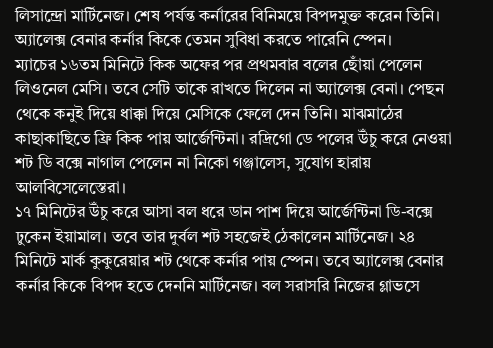লিসান্দ্রো মার্টিনেজ। শেষ পর্যন্ত কর্নারের বিনিময়ে বিপদমুক্ত করেন তিনি। অ্যালেক্স বেনার কর্নার কিকে তেমন সুবিধা করতে পারেনি স্পেন।
ম্যাচের ১৬তম মিনিটে কিক অফের পর প্রথমবার বলের ছোঁয়া পেলেন লিওনেল মেসি। তবে সেটি তাকে রাখতে দিলেন না অ্যালেক্স বেনা। পেছন থেকে কনুই দিয়ে ধাক্কা দিয়ে মেসিকে ফেলে দেন তিনি। মাঝমাঠের কাছাকাছিতে ফ্রি কিক পায় আর্জেন্টিনা। রদ্রিগো ডে পলের উঁচু করে নেওয়া শট ডি বক্সে নাগাল পেলেন না নিকো গঞ্জালেস, সুযোগ হারায় আলবিসেলেস্তেরা।
১৭ মিনিটের উঁচু করে আসা বল ধরে ডান পাশ দিয়ে আর্জেন্টিনা ডি-বক্সে ঢুকেন ইয়ামাল। তবে তার দুর্বল শট সহজেই ঠেকালেন মার্টিনেজ। ২৪ মিনিটে মার্ক কুকুরেয়ার শট থেকে কর্নার পায় স্পেন। তবে অ্যালেক্স বেনার কর্নার কিকে বিপদ হতে দেননি মার্টিনেজ। বল সরাসরি নিজের গ্লাভসে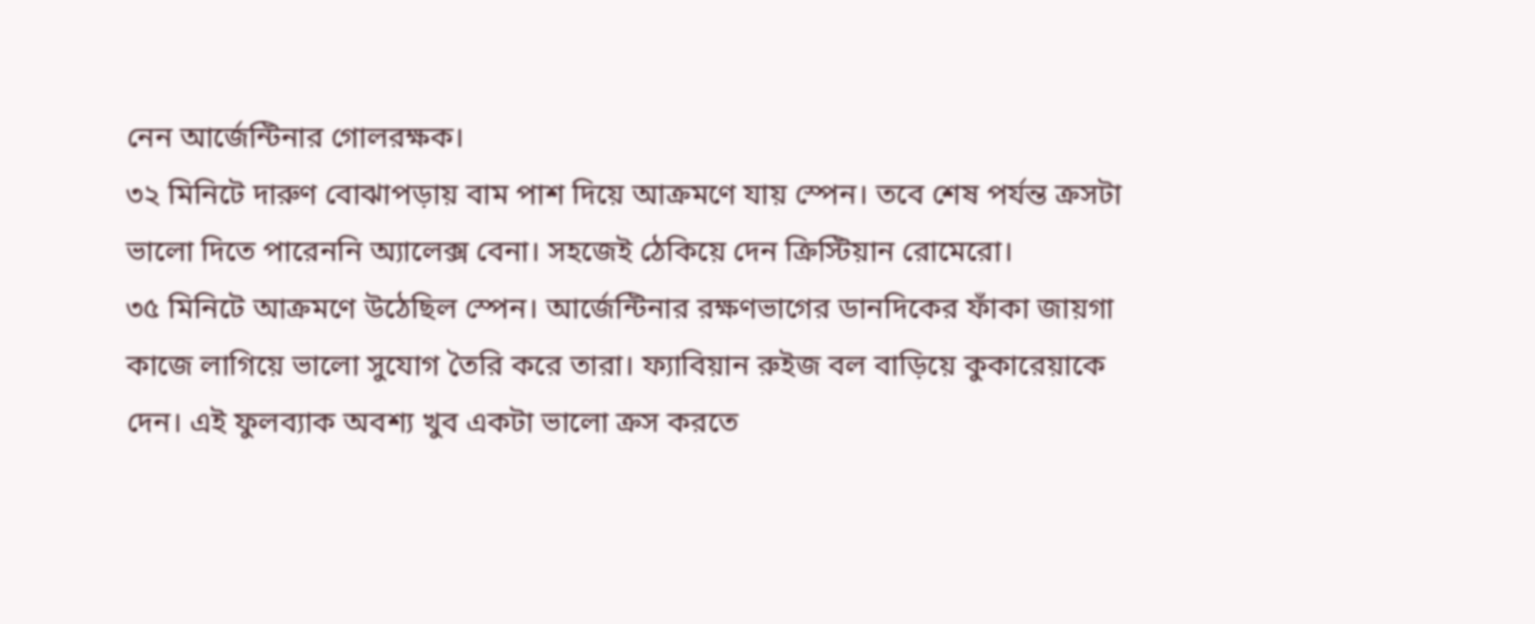নেন আর্জেন্টিনার গোলরক্ষক।
৩২ মিনিটে দারুণ বোঝাপড়ায় বাম পাশ দিয়ে আক্রমণে যায় স্পেন। তবে শেষ পর্যন্ত ক্রসটা ভালো দিতে পারেননি অ্যালেক্স বেনা। সহজেই ঠেকিয়ে দেন ক্রিস্টিয়ান রোমেরো।
৩৫ মিনিটে আক্রমণে উঠেছিল স্পেন। আর্জেন্টিনার রক্ষণভাগের ডানদিকের ফাঁকা জায়গা কাজে লাগিয়ে ভালো সুযোগ তৈরি করে তারা। ফ্যাবিয়ান রুইজ বল বাড়িয়ে কুকারেয়াকে দেন। এই ফুলব্যাক অবশ্য খুব একটা ভালো ক্রস করতে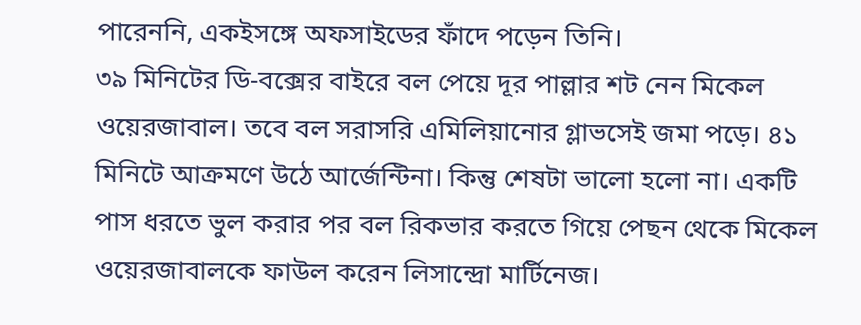পারেননি, একইসঙ্গে অফসাইডের ফাঁদে পড়েন তিনি।
৩৯ মিনিটের ডি-বক্সের বাইরে বল পেয়ে দূর পাল্লার শট নেন মিকেল ওয়েরজাবাল। তবে বল সরাসরি এমিলিয়ানোর গ্লাভসেই জমা পড়ে। ৪১ মিনিটে আক্রমণে উঠে আর্জেন্টিনা। কিন্তু শেষটা ভালো হলো না। একটি পাস ধরতে ভুল করার পর বল রিকভার করতে গিয়ে পেছন থেকে মিকেল ওয়েরজাবালকে ফাউল করেন লিসান্দ্রো মার্টিনেজ।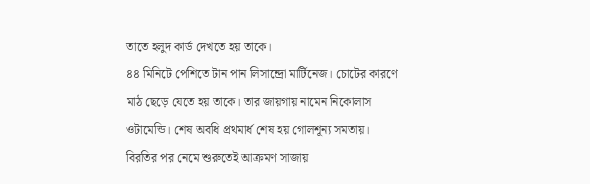তাতে হলুদ কার্ড দেখতে হয় তাকে।
৪৪ মিনিটে পেশিতে টান পান লিসান্দ্রো মার্টিনেজ। চোটের কারণে মাঠ ছেড়ে যেতে হয় তাকে। তার জায়গায় নামেন নিকোলাস ওটামেন্ডি। শেষ অবধি প্রথমার্ধ শেষ হয় গোলশূন্য সমতায়।
বিরতির পর নেমে শুরুতেই আক্রমণ সাজায়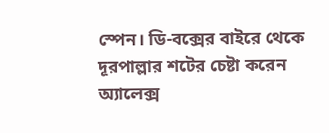স্পেন। ডি-বক্সের বাইরে থেকে দূরপাল্লার শটের চেষ্টা করেন অ্যালেক্স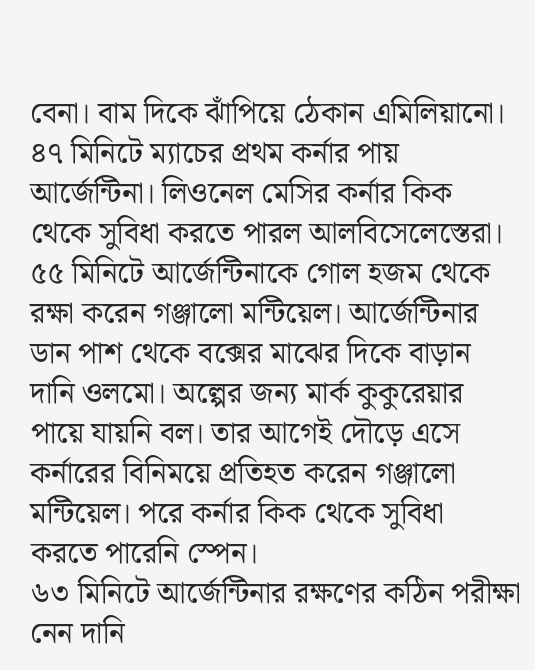বেনা। বাম দিকে ঝাঁপিয়ে ঠেকান এমিলিয়ানো। ৪৭ মিনিটে ম্যাচের প্রথম কর্নার পায় আর্জেন্টিনা। লিওনেল মেসির কর্নার কিক থেকে সুবিধা করতে পারল আলবিসেলেস্তেরা।
৫৫ মিনিটে আর্জেন্টিনাকে গোল হজম থেকে রক্ষা করেন গঞ্জালো মন্টিয়েল। আর্জেন্টিনার ডান পাশ থেকে বক্সের মাঝের দিকে বাড়ান দানি ওলমো। অল্পের জন্য মার্ক কুকুরেয়ার পায়ে যায়নি বল। তার আগেই দৌড়ে এসে কর্নারের বিনিময়ে প্রতিহত করেন গঞ্জালো মন্টিয়েল। পরে কর্নার কিক থেকে সুবিধা করতে পারেনি স্পেন।
৬৩ মিনিটে আর্জেন্টিনার রক্ষণের কঠিন পরীক্ষা নেন দানি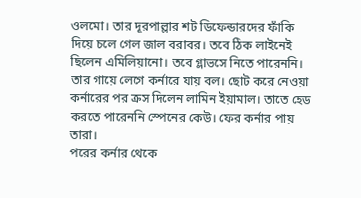ওলমো। তার দূরপাল্লার শট ডিফেন্ডারদের ফাঁকি দিয়ে চলে গেল জাল বরাবর। তবে ঠিক লাইনেই ছিলেন এমিলিয়ানো। তবে গ্লাভসে নিতে পারেননি। তার গায়ে লেগে কর্নারে যায় বল। ছোট করে নেওয়া কর্নারের পর ক্রস দিলেন লামিন ইয়ামাল। তাতে হেড করতে পারেননি স্পেনের কেউ। ফের কর্নার পায় তারা।
পরের কর্নার থেকে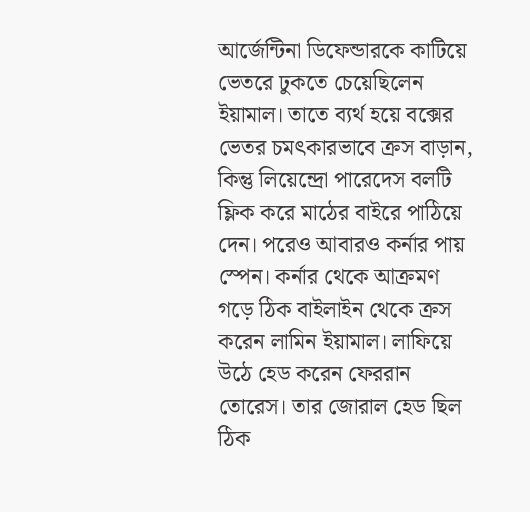আর্জেন্টিনা ডিফেন্ডারকে কাটিয়ে ভেতরে ঢুকতে চেয়েছিলেন ইয়ামাল। তাতে ব্যর্থ হয়ে বক্সের ভেতর চমৎকারভাবে ক্রস বাড়ান, কিন্তু লিয়েন্দ্রো পারেদেস বলটি ফ্লিক করে মাঠের বাইরে পাঠিয়ে দেন। পরেও আবারও কর্নার পায় স্পেন। কর্নার থেকে আক্রমণ গড়ে ঠিক বাইলাইন থেকে ক্রস করেন লামিন ইয়ামাল। লাফিয়ে উঠে হেড করেন ফেররান তোরেস। তার জোরাল হেড ছিল ঠিক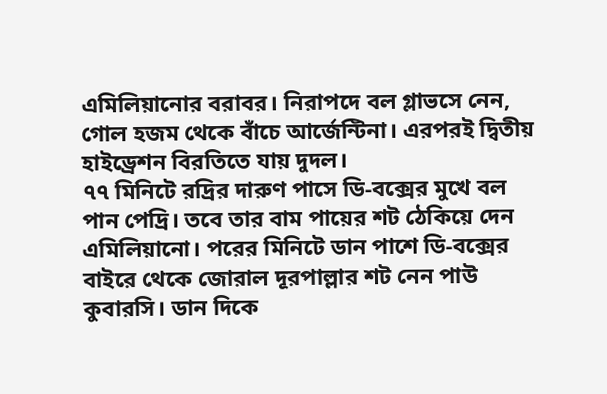এমিলিয়ানোর বরাবর। নিরাপদে বল গ্লাভসে নেন, গোল হজম থেকে বাঁচে আর্জেন্টিনা। এরপরই দ্বিতীয় হাইড্রেশন বিরতিতে যায় দুদল।
৭৭ মিনিটে রদ্রির দারুণ পাসে ডি-বক্সের মুখে বল পান পেদ্রি। তবে তার বাম পায়ের শট ঠেকিয়ে দেন এমিলিয়ানো। পরের মিনিটে ডান পাশে ডি-বক্সের বাইরে থেকে জোরাল দূরপাল্লার শট নেন পাউ কুবারসি। ডান দিকে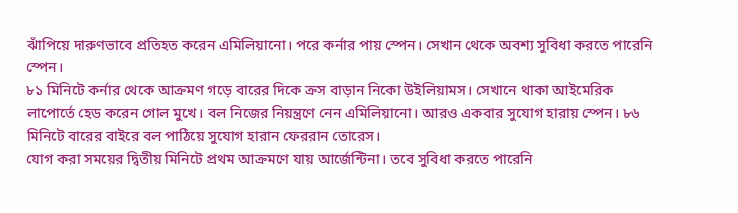ঝাঁপিয়ে দারুণভাবে প্রতিহত করেন এমিলিয়ানো। পরে কর্নার পায় স্পেন। সেখান থেকে অবশ্য সুবিধা করতে পারেনি স্পেন।
৮১ মিনিটে কর্নার থেকে আক্রমণ গড়ে বারের দিকে ক্রস বাড়ান নিকো উইলিয়ামস। সেখানে থাকা আইমেরিক লাপোর্তে হেড করেন গোল মুখে। বল নিজের নিয়ন্ত্রণে নেন এমিলিয়ানো। আরও একবার সুযোগ হারায় স্পেন। ৮৬ মিনিটে বারের বাইরে বল পাঠিয়ে সুযোগ হারান ফেররান তোরেস।
যোগ করা সময়ের দ্বিতীয় মিনিটে প্রথম আক্রমণে যায় আর্জেন্টিনা। তবে সুবিধা করতে পারেনি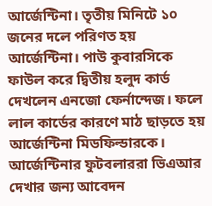আর্জেন্টিনা। তৃতীয় মিনিটে ১০ জনের দলে পরিণত হয় আর্জেন্টিনা। পাউ কুবারসিকে ফাউল করে দ্বিতীয় হলুদ কার্ড দেখলেন এনজো ফের্নান্দেজ। ফলে লাল কার্ডের কারণে মাঠ ছাড়তে হয় আর্জেন্টিনা মিডফিল্ডারকে। আর্জেন্টিনার ফুটবলাররা ভিএআর দেখার জন্য আবেদন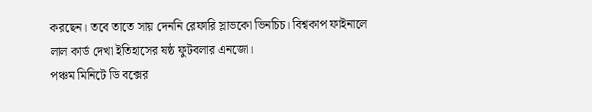করছেন। তবে তাতে সায় দেননি রেফারি স্লাভকো ভিনচিচ। বিশ্বকাপ ফাইনালে লাল কার্ড দেখা ইতিহাসের ষষ্ঠ ফুটবলার এনজো।
পঞ্চম মিনিটে ডি বক্সের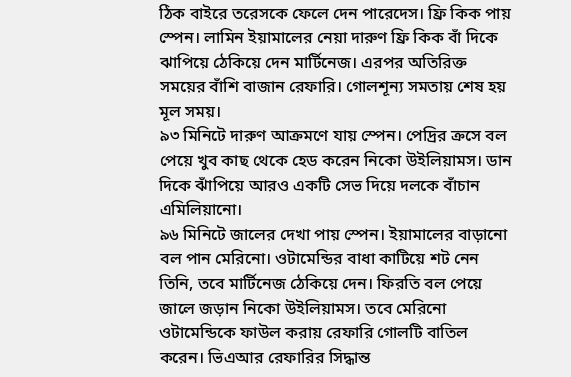ঠিক বাইরে তরেসকে ফেলে দেন পারেদেস। ফ্রি কিক পায় স্পেন। লামিন ইয়ামালের নেয়া দারুণ ফ্রি কিক বাঁ দিকে ঝাপিয়ে ঠেকিয়ে দেন মার্টিনেজ। এরপর অতিরিক্ত সময়ের বাঁশি বাজান রেফারি। গোলশূন্য সমতায় শেষ হয় মূল সময়।
৯৩ মিনিটে দারুণ আক্রমণে যায় স্পেন। পেদ্রির ক্রসে বল পেয়ে খুব কাছ থেকে হেড করেন নিকো উইলিয়ামস। ডান দিকে ঝাঁপিয়ে আরও একটি সেভ দিয়ে দলকে বাঁচান এমিলিয়ানো।
৯৬ মিনিটে জালের দেখা পায় স্পেন। ইয়ামালের বাড়ানো বল পান মেরিনো। ওটামেন্ডির বাধা কাটিয়ে শট নেন তিনি, তবে মার্টিনেজ ঠেকিয়ে দেন। ফিরতি বল পেয়ে জালে জড়ান নিকো উইলিয়ামস। তবে মেরিনো ওটামেন্ডিকে ফাউল করায় রেফারি গোলটি বাতিল করেন। ভিএআর রেফারির সিদ্ধান্ত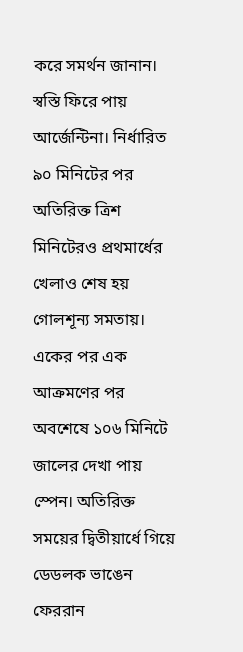করে সমর্থন জানান। স্বস্তি ফিরে পায় আর্জেন্টিনা। নির্ধারিত ৯০ মিনিটের পর অতিরিক্ত ত্রিশ মিনিটেরও প্রথমার্ধের খেলাও শেষ হয় গোলশূন্য সমতায়।
একের পর এক আক্রমণের পর অবশেষে ১০৬ মিনিটে জালের দেখা পায় স্পেন। অতিরিক্ত সময়ের দ্বিতীয়ার্ধে গিয়ে ডেডলক ভাঙেন ফেররান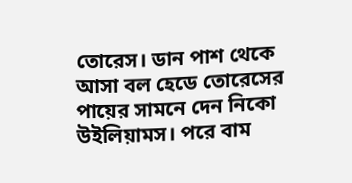তোরেস। ডান পাশ থেকে আসা বল হেডে তোরেসের পায়ের সামনে দেন নিকো উইলিয়ামস। পরে বাম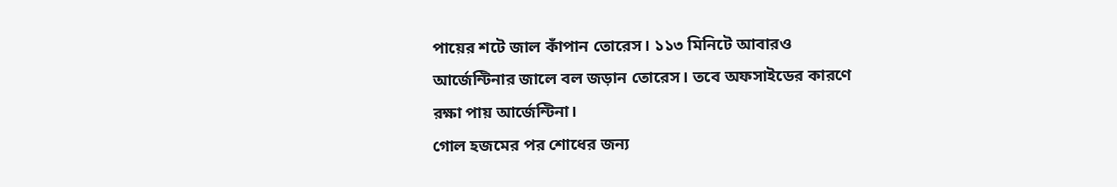পায়ের শটে জাল কাঁপান তোরেস। ১১৩ মিনিটে আবারও আর্জেন্টিনার জালে বল জড়ান তোরেস। তবে অফসাইডের কারণে রক্ষা পায় আর্জেন্টিনা।
গোল হজমের পর শোধের জন্য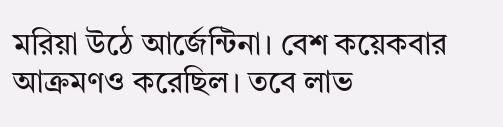মরিয়া উঠে আর্জেন্টিনা। বেশ কয়েকবার আক্রমণও করেছিল। তবে লাভ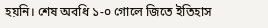হয়নি। শেষ অবধি ১-০ গোলে জিতে ইতিহাস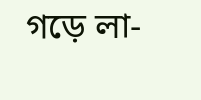গড়ে লা-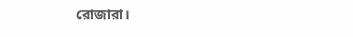রোজারা।